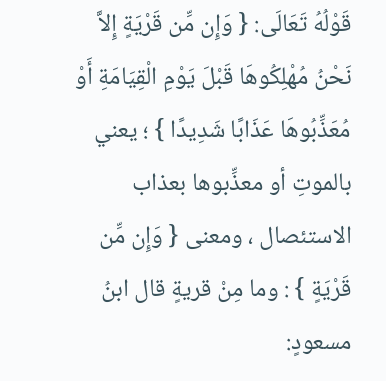قَوْلُهُ تَعَالَى: { وَإِن مِّن قَرْيَةٍ إِلاَّ نَحْنُ مُهْلِكُوهَا قَبْلَ يَوْمِ الْقِيَامَةِ أَوْ مُعَذِّبُوهَا عَذَابًا شَدِيدًا } ؛ يعني بالموتِ أو معذِّبوها بعذاب الاستئصال ، ومعنى { وَإِن مِّن قَرْيَةٍ } : وما مِنْ قريةٍ قال ابنُ مسعودٍ: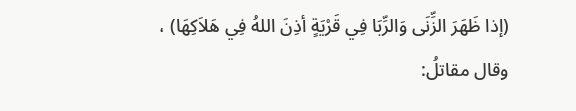(إذا ظَهَرَ الزِّنَى وَالرِّبَا فِي قَرْيَةٍ أذِنَ اللهُ فِي هَلاَكِهَا) ، وقال مقاتلُ: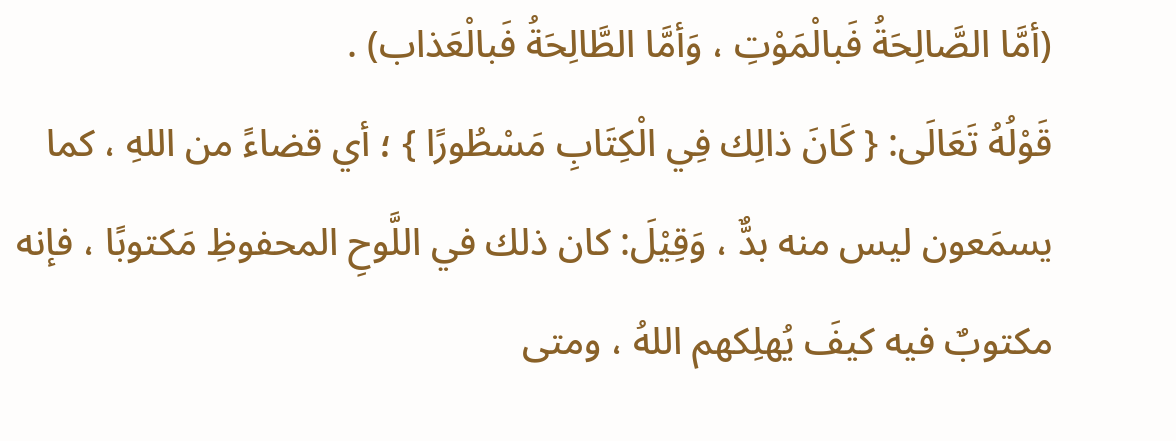(أمَّا الصَّالِحَةُ فَبالْمَوْتِ ، وَأمَّا الطَّالِحَةُ فَبالْعَذاب) .
قَوْلُهُ تَعَالَى: { كَانَ ذالِك فِي الْكِتَابِ مَسْطُورًا } ؛ أي قضاءً من اللهِ ، كما يسمَعون ليس منه بدٌّ ، وَقِيْلَ: كان ذلك في اللَّوحِ المحفوظِ مَكتوبًا ، فإنه مكتوبٌ فيه كيفَ يُهلِكهم اللهُ ، ومتى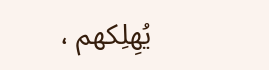يُهِلِكهم ،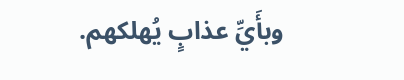وبأَيِّ عذابٍ يُهلكهم.